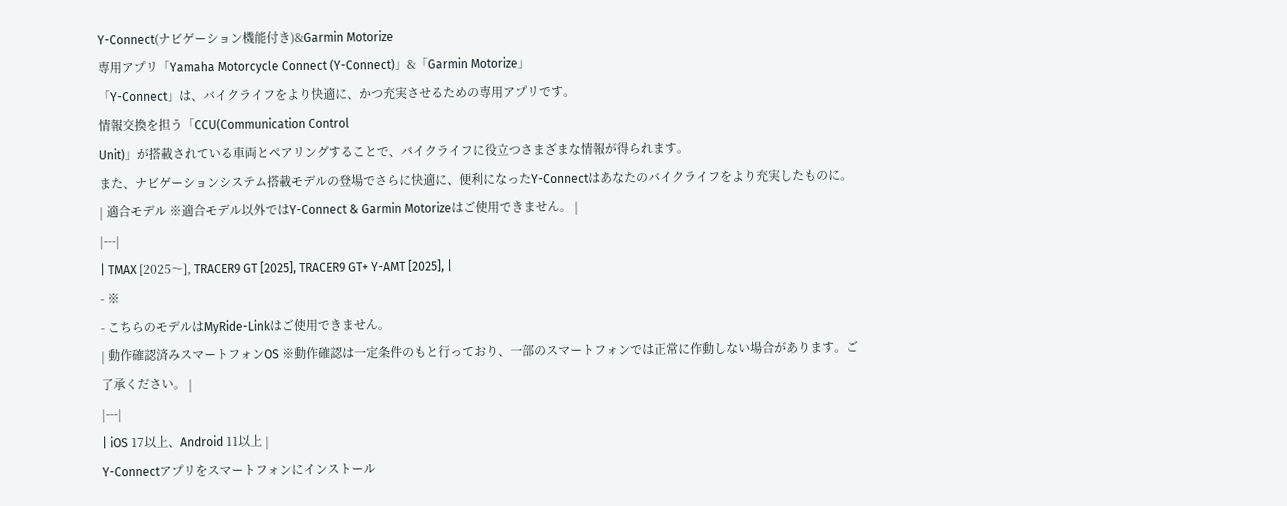Y-Connect(ナビゲーション機能付き)&Garmin Motorize
専用アプリ「Yamaha Motorcycle Connect (Y-Connect)」&「Garmin Motorize」
「Y-Connect」は、バイクライフをより快適に、かつ充実させるための専用アプリです。
情報交換を担う「CCU(Communication Control
Unit)」が搭載されている車両とペアリングすることで、バイクライフに役立つさまざまな情報が得られます。
また、ナビゲーションシステム搭載モデルの登場でさらに快適に、便利になったY-Connectはあなたのバイクライフをより充実したものに。
| 適合モデル ※適合モデル以外ではY-Connect & Garmin Motorizeはご使用できません。 |
|---|
| TMAX [2025〜], TRACER9 GT [2025], TRACER9 GT+ Y-AMT [2025], |
- ※
- こちらのモデルはMyRide-Linkはご使用できません。
| 動作確認済みスマートフォンOS ※動作確認は一定条件のもと行っており、一部のスマートフォンでは正常に作動しない場合があります。ご了承ください。 |
|---|
| iOS 17以上、Android 11以上 |
Y-Connectアプリをスマートフォンにインストール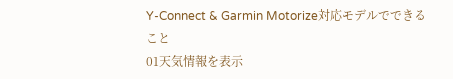Y-Connect & Garmin Motorize対応モデルでできること
01天気情報を表示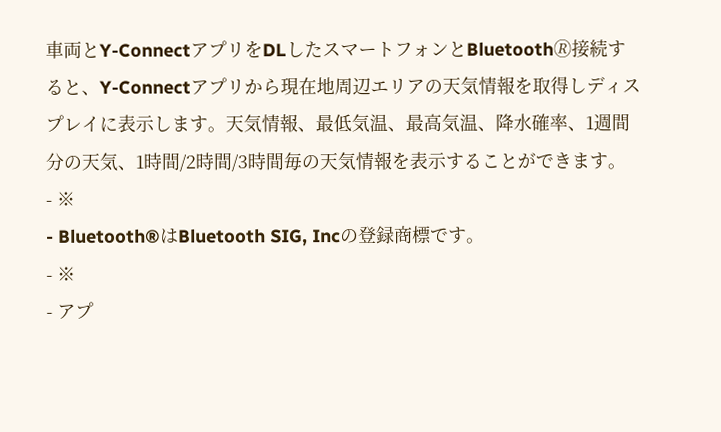車両とY-ConnectアプリをDLしたスマートフォンとBluetooth🄬接続すると、Y-Connectアプリから現在地周辺エリアの天気情報を取得しディスプレイに表示します。天気情報、最低気温、最高気温、降水確率、1週間分の天気、1時間/2時間/3時間毎の天気情報を表示することができます。
- ※
- Bluetooth®はBluetooth SIG, Incの登録商標です。
- ※
- アプ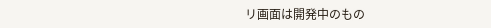リ画面は開発中のもの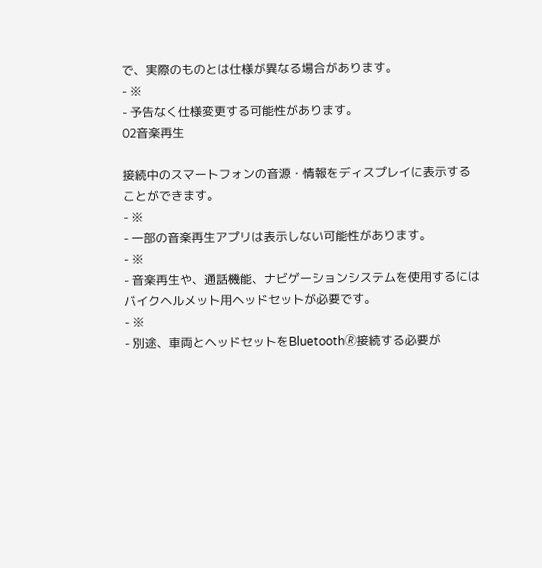で、実際のものとは仕様が異なる場合があります。
- ※
- 予告なく仕様変更する可能性があります。
02音楽再生

接続中のスマートフォンの音源・情報をディスプレイに表示することができます。
- ※
- 一部の音楽再生アプリは表示しない可能性があります。
- ※
- 音楽再生や、通話機能、ナビゲーションシステムを使用するにはバイクヘルメット用ヘッドセットが必要です。
- ※
- 別途、車両とヘッドセットをBluetooth🄬接続する必要が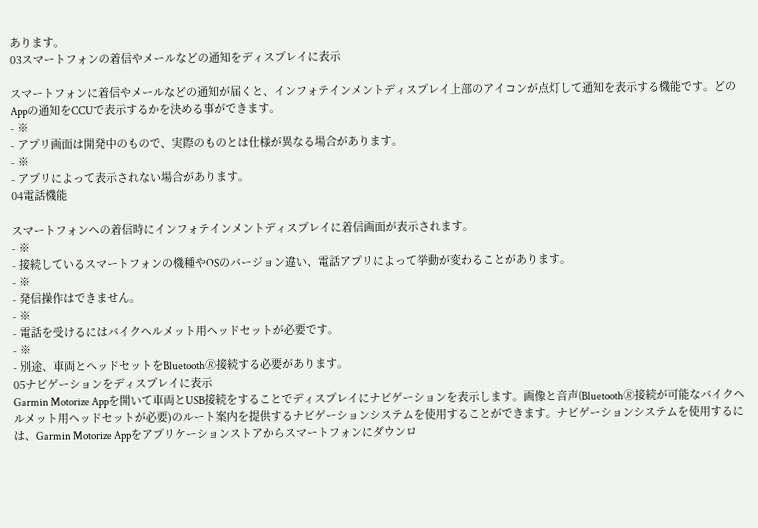あります。
03スマートフォンの着信やメールなどの通知をディスプレイに表示

スマートフォンに着信やメールなどの通知が届くと、インフォテインメントディスプレイ上部のアイコンが点灯して通知を表示する機能です。どのAppの通知をCCUで表示するかを決める事ができます。
- ※
- アプリ画面は開発中のもので、実際のものとは仕様が異なる場合があります。
- ※
- アプリによって表示されない場合があります。
04電話機能

スマートフォンへの着信時にインフォテインメントディスプレイに着信画面が表示されます。
- ※
- 接続しているスマートフォンの機種やOSのバージョン違い、電話アプリによって挙動が変わることがあります。
- ※
- 発信操作はできません。
- ※
- 電話を受けるにはバイクヘルメット用ヘッドセットが必要です。
- ※
- 別途、車両とヘッドセットをBluetooth🄬接続する必要があります。
05ナビゲーションをディスプレイに表示
Garmin Motorize Appを開いて車両とUSB接続をすることでディスプレイにナビゲーションを表示します。画像と音声(Bluetooth🄬接続が可能なバイクヘルメット用ヘッドセットが必要)のルート案内を提供するナビゲーションシステムを使用することができます。ナビゲーションシステムを使用するには、Garmin Motorize Appをアプリケーションストアからスマートフォンにダウンロ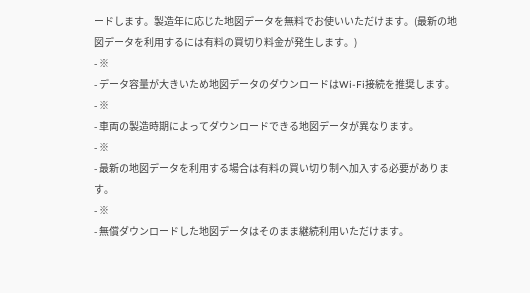ードします。製造年に応じた地図データを無料でお使いいただけます。(最新の地図データを利用するには有料の買切り料金が発生します。)
- ※
- データ容量が大きいため地図データのダウンロードはWi-Fi接続を推奨します。
- ※
- 車両の製造時期によってダウンロードできる地図データが異なります。
- ※
- 最新の地図データを利用する場合は有料の買い切り制へ加入する必要があります。
- ※
- 無償ダウンロードした地図データはそのまま継続利用いただけます。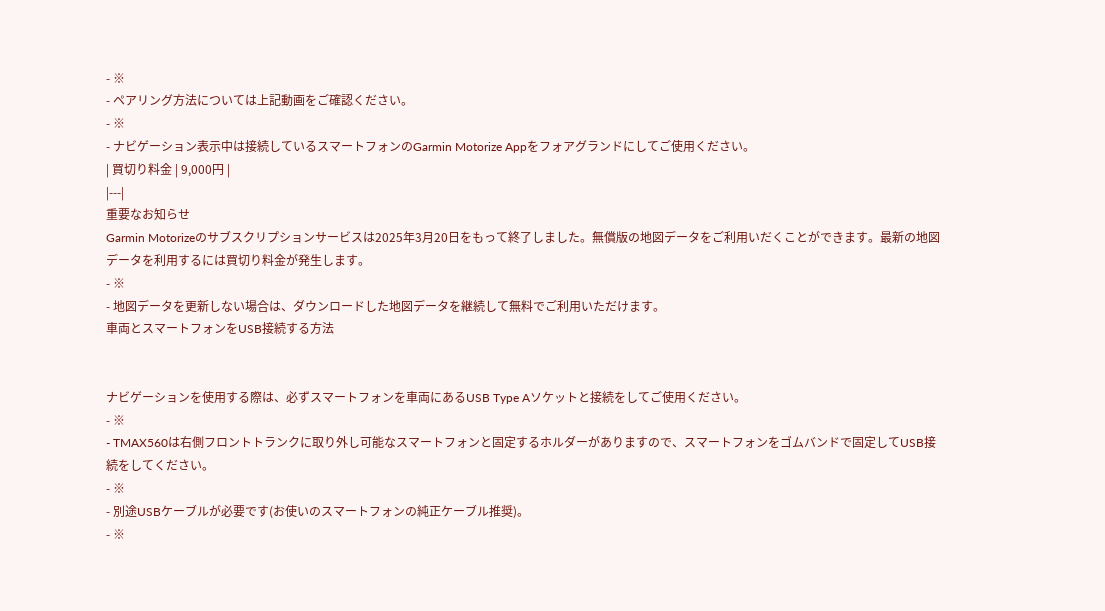- ※
- ペアリング方法については上記動画をご確認ください。
- ※
- ナビゲーション表示中は接続しているスマートフォンのGarmin Motorize Appをフォアグランドにしてご使用ください。
| 買切り料金 | 9,000円 |
|---|
重要なお知らせ
Garmin Motorizeのサブスクリプションサービスは2025年3月20日をもって終了しました。無償版の地図データをご利用いだくことができます。最新の地図データを利用するには買切り料金が発生します。
- ※
- 地図データを更新しない場合は、ダウンロードした地図データを継続して無料でご利用いただけます。
車両とスマートフォンをUSB接続する方法


ナビゲーションを使用する際は、必ずスマートフォンを車両にあるUSB Type Aソケットと接続をしてご使用ください。
- ※
- TMAX560は右側フロントトランクに取り外し可能なスマートフォンと固定するホルダーがありますので、スマートフォンをゴムバンドで固定してUSB接続をしてください。
- ※
- 別途USBケーブルが必要です(お使いのスマートフォンの純正ケーブル推奨)。
- ※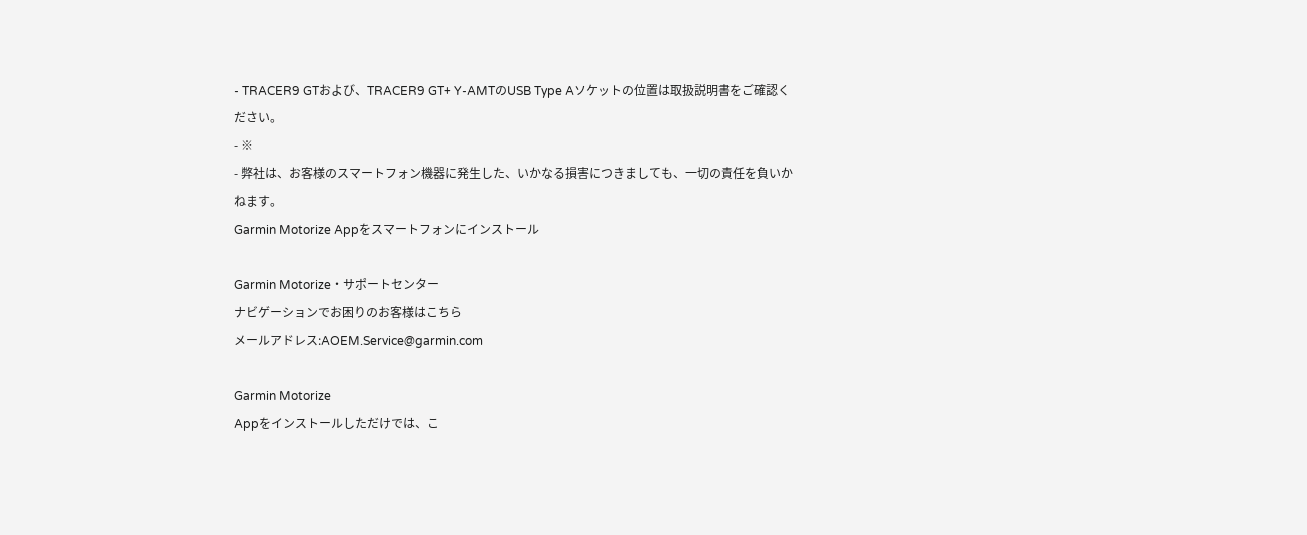- TRACER9 GTおよび、TRACER9 GT+ Y-AMTのUSB Type Aソケットの位置は取扱説明書をご確認ください。
- ※
- 弊社は、お客様のスマートフォン機器に発生した、いかなる損害につきましても、一切の責任を負いかねます。
Garmin Motorize Appをスマートフォンにインストール

Garmin Motorize・サポートセンター
ナビゲーションでお困りのお客様はこちら
メールアドレス:AOEM.Service@garmin.com

Garmin Motorize
Appをインストールしただけでは、こ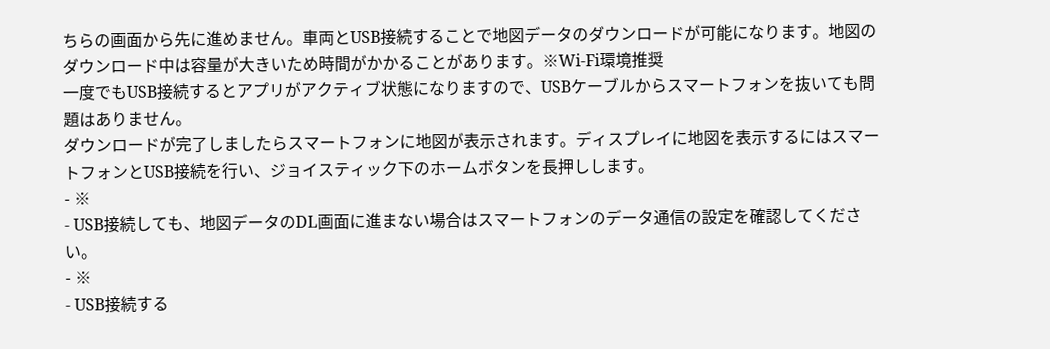ちらの画面から先に進めません。車両とUSB接続することで地図データのダウンロードが可能になります。地図のダウンロード中は容量が大きいため時間がかかることがあります。※Wi-Fi環境推奨
一度でもUSB接続するとアプリがアクティブ状態になりますので、USBケーブルからスマートフォンを抜いても問題はありません。
ダウンロードが完了しましたらスマートフォンに地図が表示されます。ディスプレイに地図を表示するにはスマートフォンとUSB接続を行い、ジョイスティック下のホームボタンを長押しします。
- ※
- USB接続しても、地図データのDL画面に進まない場合はスマートフォンのデータ通信の設定を確認してください。
- ※
- USB接続する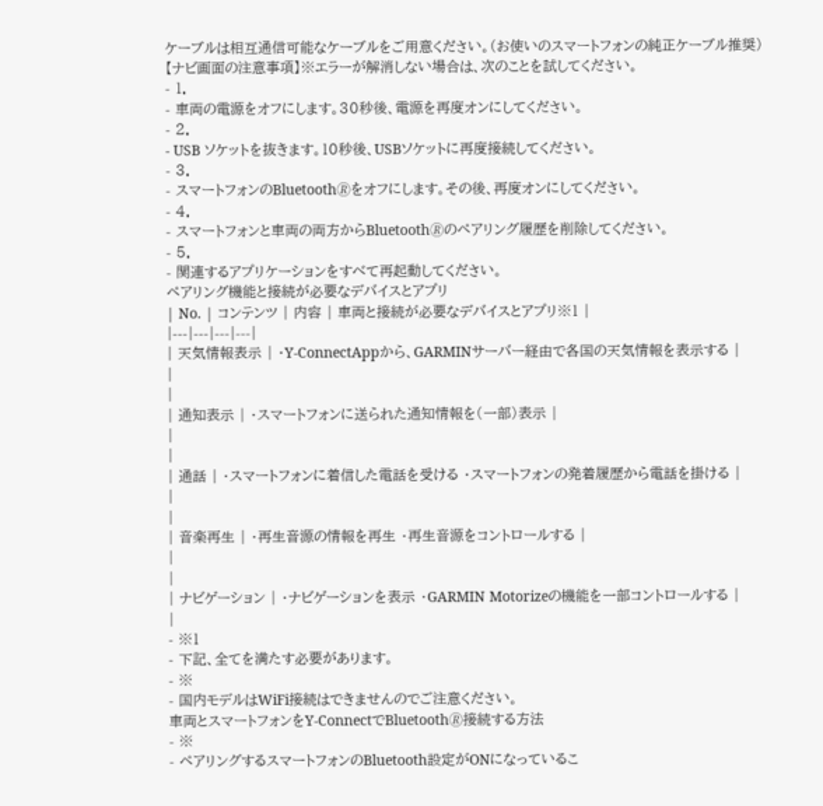ケーブルは相互通信可能なケーブルをご用意ください。(お使いのスマートフォンの純正ケーブル推奨)
【ナビ画面の注意事項】※エラーが解消しない場合は、次のことを試してください。
- 1.
- 車両の電源をオフにします。30秒後、電源を再度オンにしてください。
- 2.
- USB ソケットを抜きます。10秒後、USBソケットに再度接続してください。
- 3.
- スマートフォンのBluetooth🄬をオフにします。その後、再度オンにしてください。
- 4.
- スマートフォンと車両の両方からBluetooth🄬のペアリング履歴を削除してください。
- 5.
- 関連するアプリケーションをすべて再起動してください。
ペアリング機能と接続が必要なデバイスとアプリ
| No. | コンテンツ | 内容 | 車両と接続が必要なデバイスとアプリ※1 |
|---|---|---|---|
| 天気情報表示 | ・Y-ConnectAppから、GARMINサーバー経由で各国の天気情報を表示する |
|
|
| 通知表示 | ・スマートフォンに送られた通知情報を(一部)表示 |
|
|
| 通話 | ・スマートフォンに着信した電話を受ける ・スマートフォンの発着履歴から電話を掛ける |
|
|
| 音楽再生 | ・再生音源の情報を再生 ・再生音源をコントロールする |
|
|
| ナビゲーション | ・ナビゲーションを表示 ・GARMIN Motorizeの機能を一部コントロールする |
|
- ※1
- 下記、全てを満たす必要があります。
- ※
- 国内モデルはWiFi接続はできませんのでご注意ください。
車両とスマートフォンをY-ConnectでBluetooth🄬接続する方法
- ※
- ペアリングするスマートフォンのBluetooth設定がONになっているこ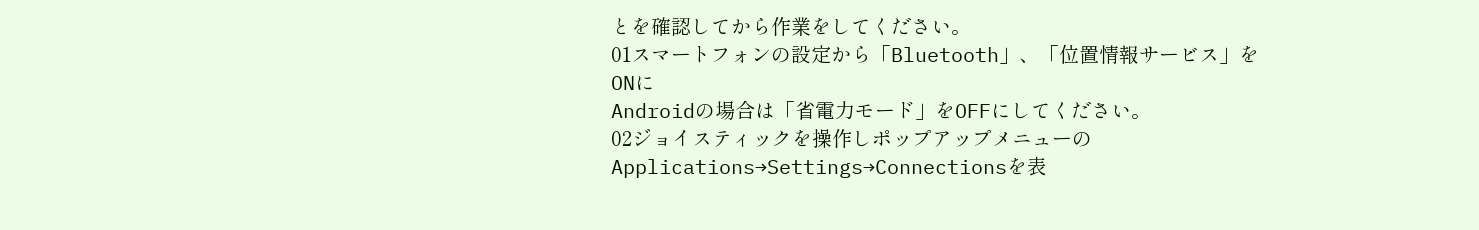とを確認してから作業をしてください。
01スマートフォンの設定から「Bluetooth」、「位置情報サービス」をONに
Androidの場合は「省電力モード」をOFFにしてください。
02ジョイスティックを操作しポップアップメニューのApplications→Settings→Connectionsを表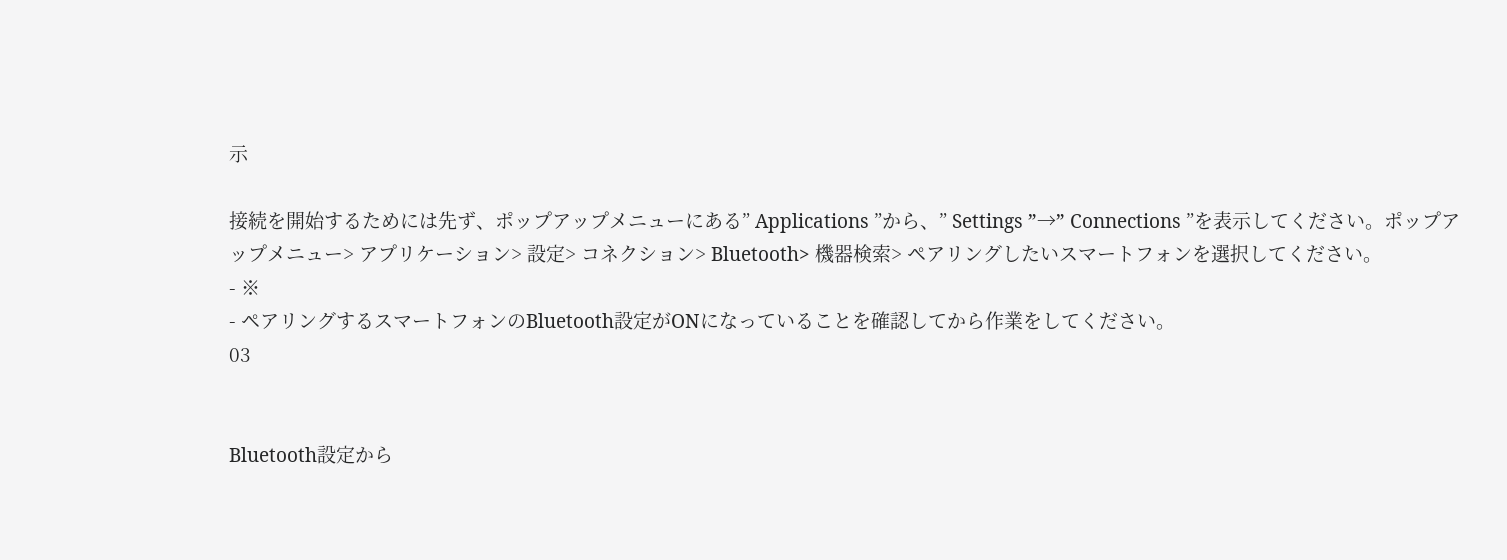示

接続を開始するためには先ず、ポップアップメニューにある” Applications ”から、” Settings ”→” Connections ”を表示してください。ポップアップメニュー> アプリケーション> 設定> コネクション> Bluetooth> 機器検索> ペアリングしたいスマートフォンを選択してください。
- ※
- ペアリングするスマートフォンのBluetooth設定がONになっていることを確認してから作業をしてください。
03


Bluetooth設定から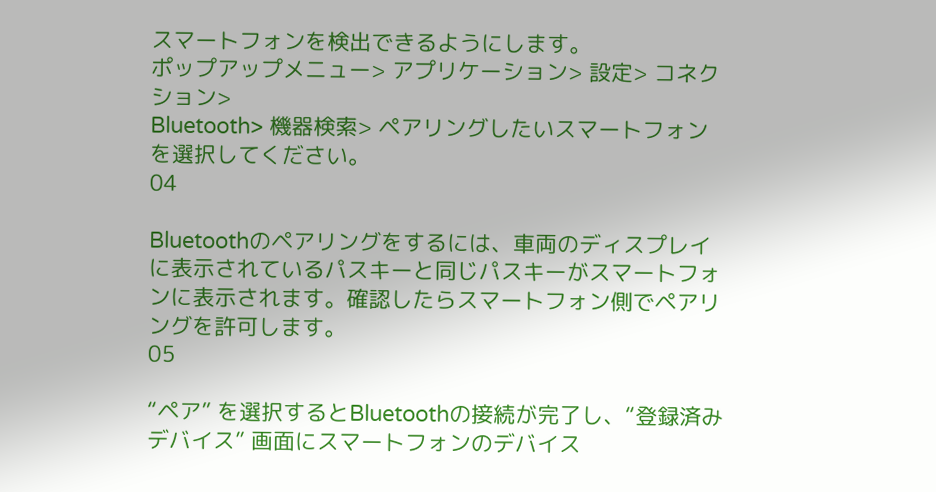スマートフォンを検出できるようにします。
ポップアップメニュー> アプリケーション> 設定> コネクション>
Bluetooth> 機器検索> ペアリングしたいスマートフォンを選択してください。
04

Bluetoothのペアリングをするには、車両のディスプレイに表示されているパスキーと同じパスキーがスマートフォンに表示されます。確認したらスマートフォン側でペアリングを許可します。
05

“ペア” を選択するとBluetoothの接続が完了し、“登録済みデバイス” 画面にスマートフォンのデバイス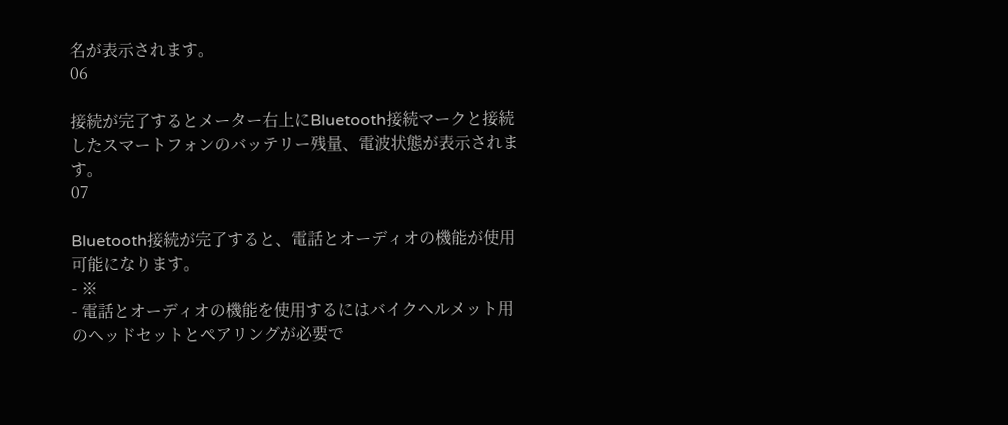名が表示されます。
06

接続が完了するとメーター右上にBluetooth接続マークと接続したスマートフォンのバッテリー残量、電波状態が表示されます。
07

Bluetooth接続が完了すると、電話とオーディオの機能が使用可能になります。
- ※
- 電話とオーディオの機能を使用するにはバイクヘルメット用のヘッドセットとペアリングが必要で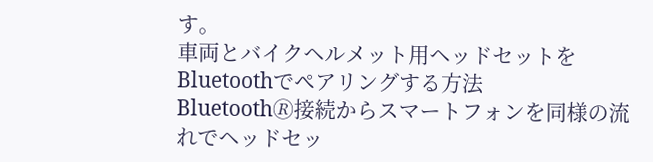す。
車両とバイクヘルメット用ヘッドセットをBluetoothでペアリングする方法
Bluetooth🄬接続からスマートフォンを同様の流れでヘッドセッ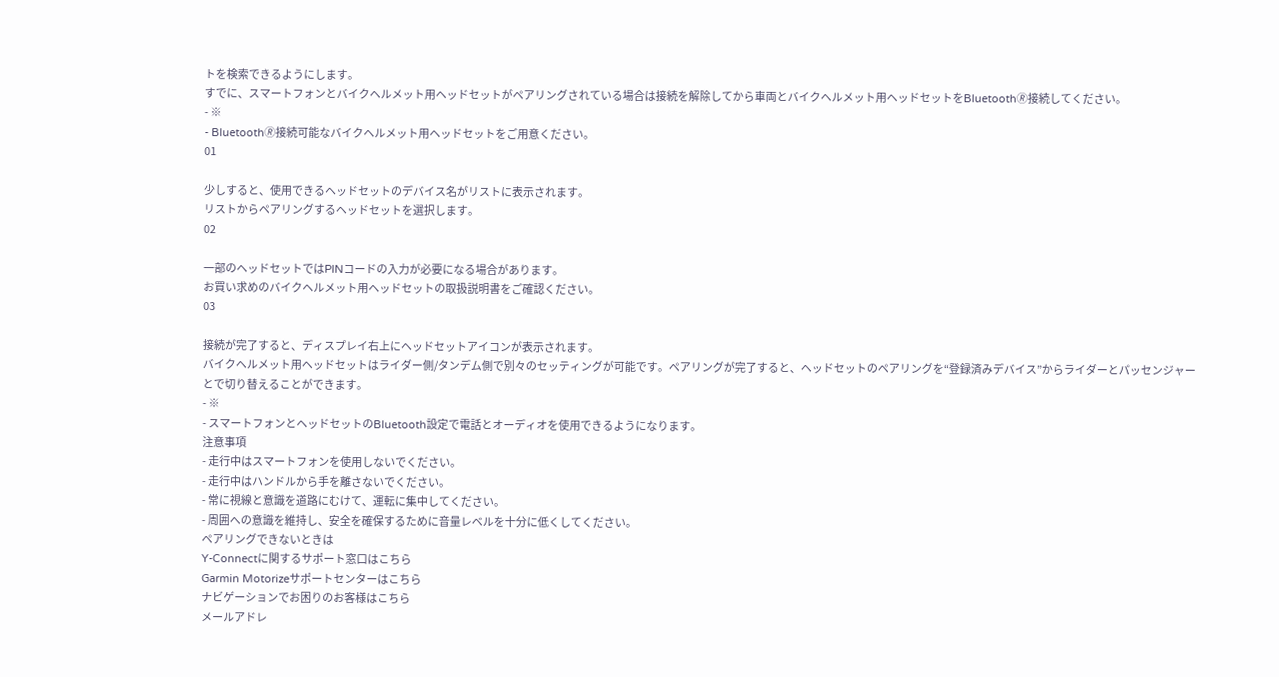トを検索できるようにします。
すでに、スマートフォンとバイクヘルメット用ヘッドセットがペアリングされている場合は接続を解除してから車両とバイクヘルメット用ヘッドセットをBluetooth🄬接続してください。
- ※
- Bluetooth🄬接続可能なバイクヘルメット用ヘッドセットをご用意ください。
01

少しすると、使用できるヘッドセットのデバイス名がリストに表示されます。
リストからペアリングするヘッドセットを選択します。
02

一部のヘッドセットではPINコードの入力が必要になる場合があります。
お買い求めのバイクヘルメット用ヘッドセットの取扱説明書をご確認ください。
03

接続が完了すると、ディスプレイ右上にヘッドセットアイコンが表示されます。
バイクヘルメット用ヘッドセットはライダー側/タンデム側で別々のセッティングが可能です。ペアリングが完了すると、ヘッドセットのペアリングを“登録済みデバイス”からライダーとパッセンジャーとで切り替えることができます。
- ※
- スマートフォンとヘッドセットのBluetooth設定で電話とオーディオを使用できるようになります。
注意事項
- 走行中はスマートフォンを使用しないでください。
- 走行中はハンドルから手を離さないでください。
- 常に視線と意識を道路にむけて、運転に集中してください。
- 周囲への意識を維持し、安全を確保するために音量レベルを十分に低くしてください。
ペアリングできないときは
Y-Connectに関するサポート窓口はこちら
Garmin Motorizeサポートセンターはこちら
ナビゲーションでお困りのお客様はこちら
メールアドレ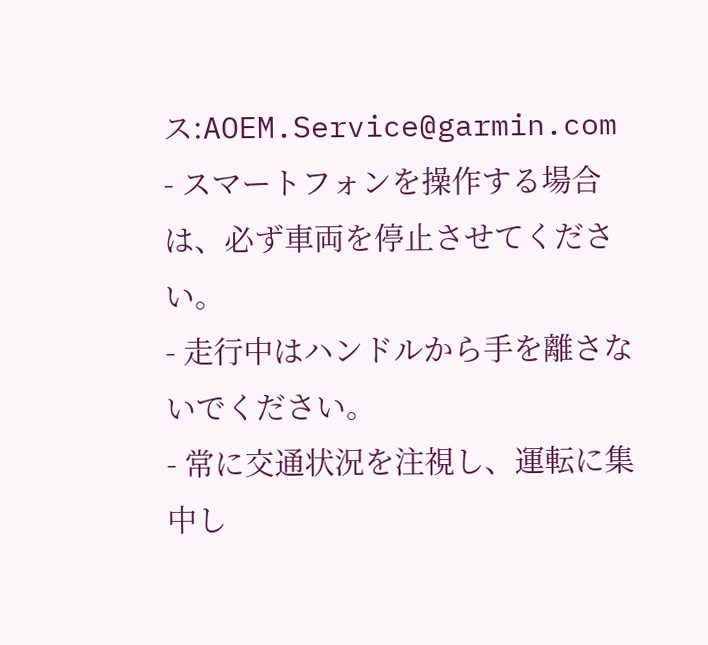ス:AOEM.Service@garmin.com
- スマートフォンを操作する場合は、必ず車両を停止させてください。
- 走行中はハンドルから手を離さないでください。
- 常に交通状況を注視し、運転に集中し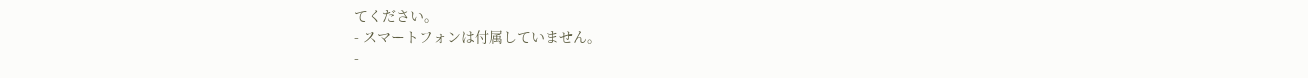てください。
- スマートフォンは付属していません。
-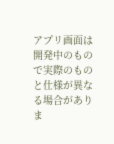アプリ画面は開発中のもので実際のものと仕様が異なる場合がありま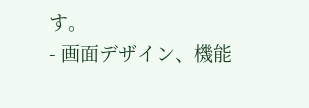す。
- 画面デザイン、機能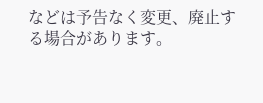などは予告なく変更、廃止する場合があります。